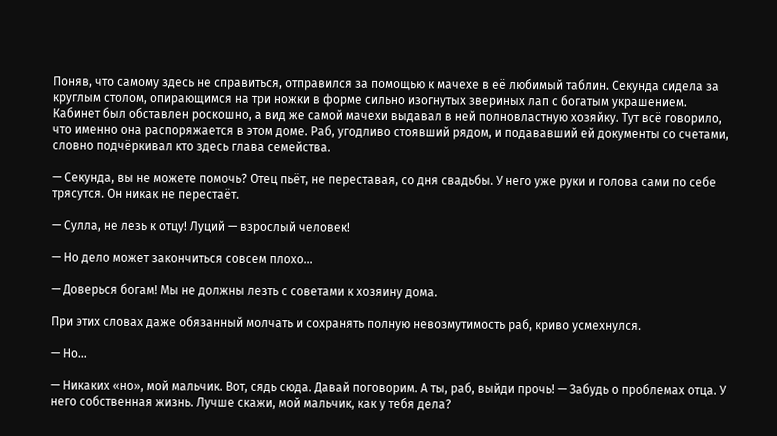Поняв, что самому здесь не справиться, отправился за помощью к мачехе в её любимый таблин. Секунда сидела за круглым столом, опирающимся на три ножки в форме сильно изогнутых звериных лап с богатым украшением. Кабинет был обставлен роскошно, а вид же самой мачехи выдавал в ней полновластную хозяйку. Тут всё говорило, что именно она распоряжается в этом доме. Раб, угодливо стоявший рядом, и подававший ей документы со счетами, словно подчёркивал кто здесь глава семейства.

— Секунда, вы не можете помочь? Отец пьёт, не переставая, со дня свадьбы. У него уже руки и голова сами по себе трясутся. Он никак не перестаёт.

— Сулла, не лезь к отцу! Луций — взрослый человек!

— Но дело может закончиться совсем плохо…

— Доверься богам! Мы не должны лезть с советами к хозяину дома.

При этих словах даже обязанный молчать и сохранять полную невозмутимость раб, криво усмехнулся.

— Но…

— Никаких «но», мой мальчик. Вот, сядь сюда. Давай поговорим. А ты, раб, выйди прочь! — Забудь о проблемах отца. У него собственная жизнь. Лучше скажи, мой мальчик, как у тебя дела?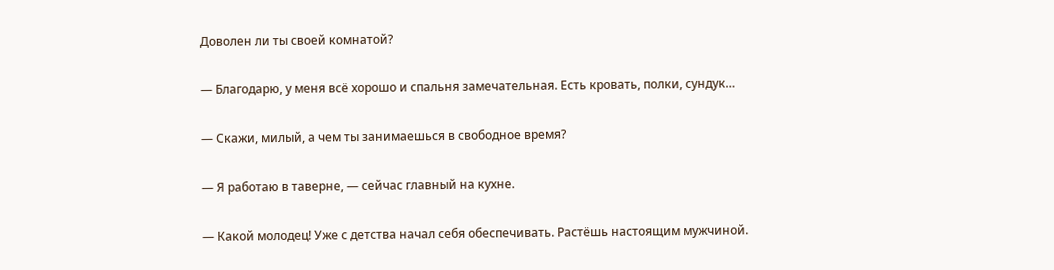Доволен ли ты своей комнатой?

— Благодарю, у меня всё хорошо и спальня замечательная. Есть кровать, полки, сундук…

— Скажи, милый, а чем ты занимаешься в свободное время?

— Я работаю в таверне, — сейчас главный на кухне.

— Какой молодец! Уже с детства начал себя обеспечивать. Растёшь настоящим мужчиной.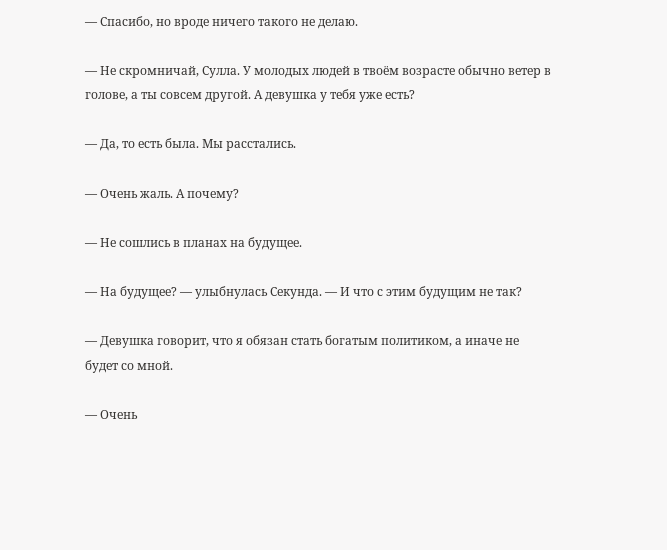— Спасибо, но вроде ничего такого не делаю.

— Не скромничай, Сулла. У молодых людей в твоём возрасте обычно ветер в голове, а ты совсем другой. А девушка у тебя уже есть?

— Да, то есть была. Мы расстались.

— Очень жаль. А почему?

— Не сошлись в планах на будущее.

— На будущее? — улыбнулась Секунда. — И что с этим будущим не так?

— Девушка говорит, что я обязан стать богатым политиком, а иначе не будет со мной.

— Очень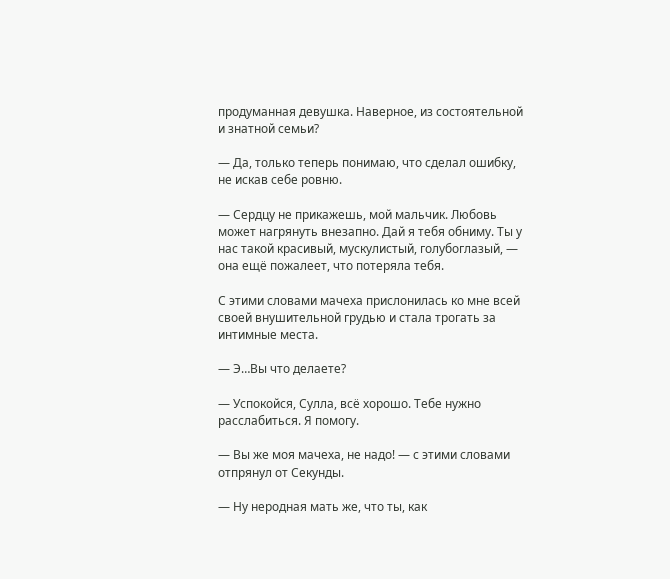продуманная девушка. Наверное, из состоятельной и знатной семьи?

— Да, только теперь понимаю, что сделал ошибку, не искав себе ровню.

— Сердцу не прикажешь, мой мальчик. Любовь может нагрянуть внезапно. Дай я тебя обниму. Ты у нас такой красивый, мускулистый, голубоглазый, — она ещё пожалеет, что потеряла тебя.

С этими словами мачеха прислонилась ко мне всей своей внушительной грудью и стала трогать за интимные места.

— Э…Вы что делаете?

— Успокойся, Сулла, всё хорошо. Тебе нужно расслабиться. Я помогу.

— Вы же моя мачеха, не надо! — с этими словами отпрянул от Секунды.

— Ну неродная мать же, что ты, как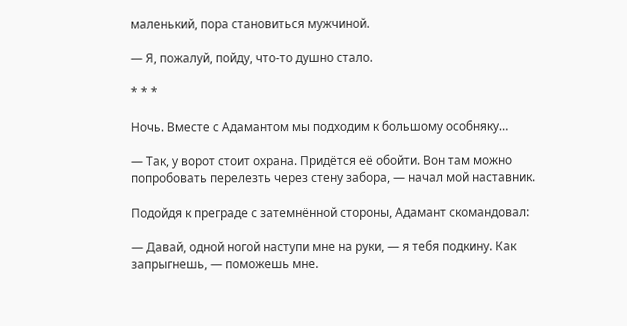маленький, пора становиться мужчиной.

— Я, пожалуй, пойду, что-то душно стало.

* * *

Ночь. Вместе с Адамантом мы подходим к большому особняку…

— Так, у ворот стоит охрана. Придётся её обойти. Вон там можно попробовать перелезть через стену забора, — начал мой наставник.

Подойдя к преграде с затемнённой стороны, Адамант скомандовал:

— Давай, одной ногой наступи мне на руки, — я тебя подкину. Как запрыгнешь, — поможешь мне.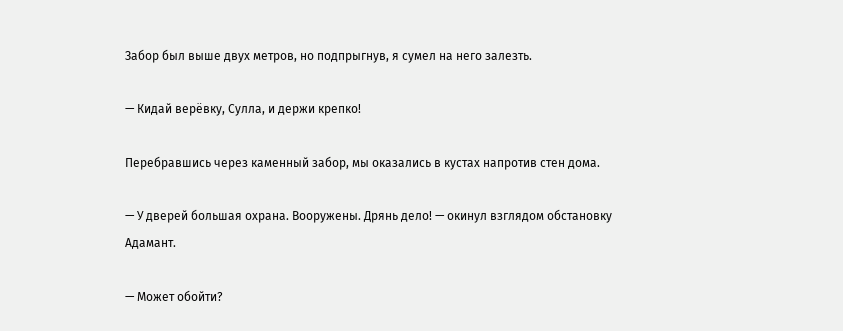Забор был выше двух метров, но подпрыгнув, я сумел на него залезть.

— Кидай верёвку, Сулла, и держи крепко!

Перебравшись через каменный забор, мы оказались в кустах напротив стен дома.

— У дверей большая охрана. Вооружены. Дрянь дело! — окинул взглядом обстановку Адамант.

— Может обойти?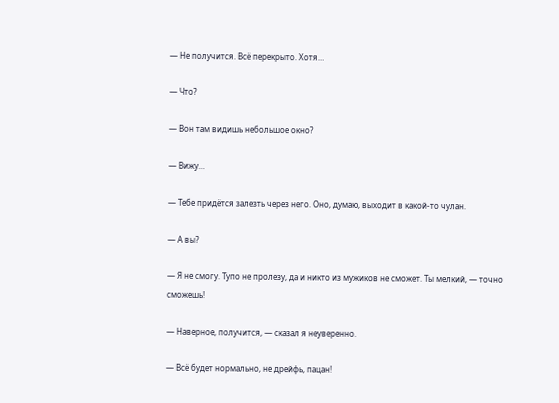— Не получится. Всё перекрыто. Хотя…

— Что?

— Вон там видишь небольшое окно?

— Вижу…

— Тебе придётся залезть через него. Оно, думаю, выходит в какой-то чулан.

— А вы?

— Я не смогу. Тупо не пролезу, да и никто из мужиков не сможет. Ты мелкий, — точно сможешь!

— Наверное, получится, — сказал я неуверенно.

— Всё будет нормально, не дрейфь, пацан!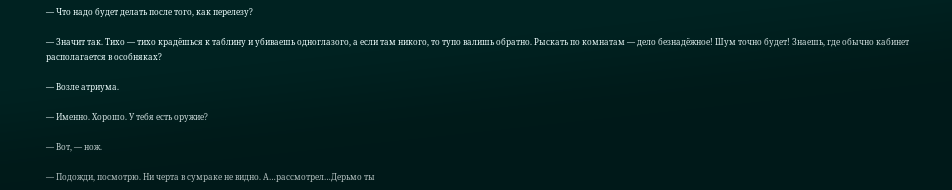— Что надо будет делать после того, как перелезу?

— Значит так. Тихо — тихо крадёшься к таблину и убиваешь одноглазого, а если там никого, то тупо валишь обратно. Рыскать по комнатам — дело безнадёжное! Шум точно будет! Знаешь, где обычно кабинет располагается в особняках?

— Возле атриума.

— Именно. Хорошо. У тебя есть оружие?

— Вот, — нож.

— Подожди, посмотрю. Ни черта в сумраке не видно. А…рассмотрел…Дерьмо ты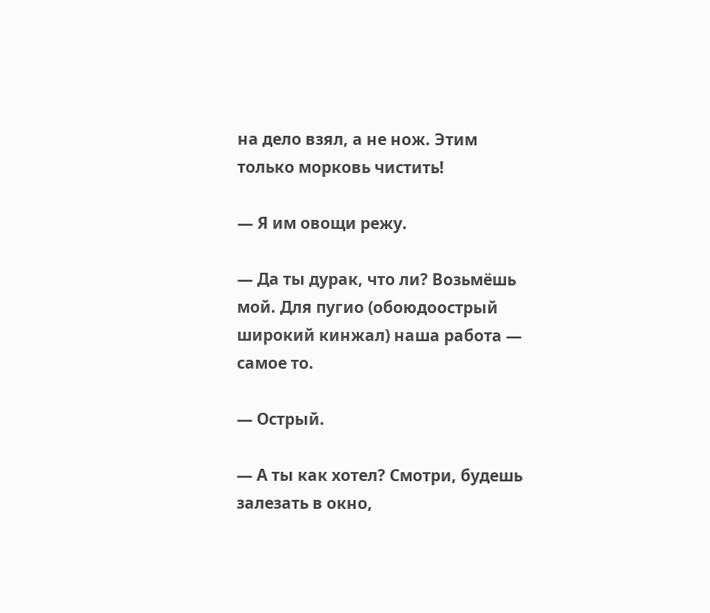на дело взял, а не нож. Этим только морковь чистить!

— Я им овощи режу.

— Да ты дурак, что ли? Возьмёшь мой. Для пугио (обоюдоострый широкий кинжал) наша работа — самое то.

— Острый.

— А ты как хотел? Смотри, будешь залезать в окно,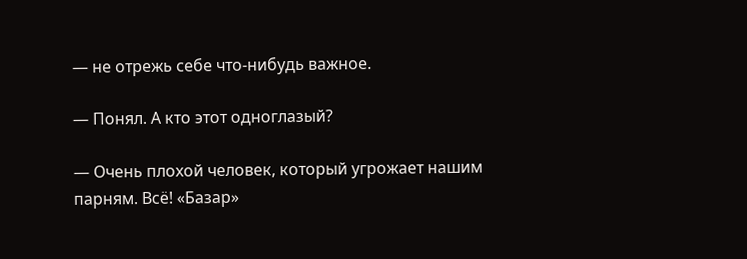— не отрежь себе что-нибудь важное.

— Понял. А кто этот одноглазый?

— Очень плохой человек, который угрожает нашим парням. Всё! «Базар»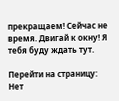прекращаем! Сейчас не время. Двигай к окну! Я тебя буду ждать тут.

Перейти на страницу:
Нет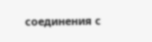соединения с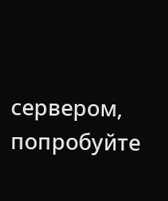сервером, попробуйте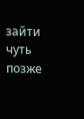зайти чуть позже